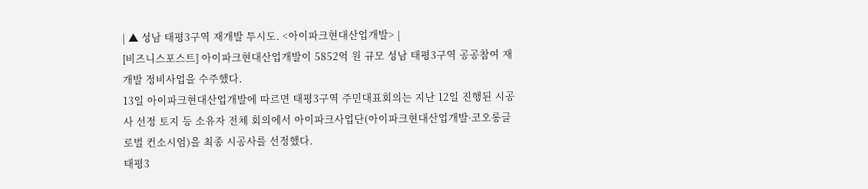| ▲ 성남 태평3구역 재개발 투시도. <아이파크현대산업개발> |
[비즈니스포스트] 아이파크현대산업개발이 5852억 원 규모 성남 태평3구역 공공참여 재개발 정비사업을 수주했다.
13일 아이파크현대산업개발에 따르면 태평3구역 주민대표회의는 지난 12일 진행된 시공사 선정 토지 등 소유자 전체 회의에서 아이파크사업단(아이파크현대산업개발·코오롱글로벌 컨소시엄)을 최종 시공사를 선정했다.
태평3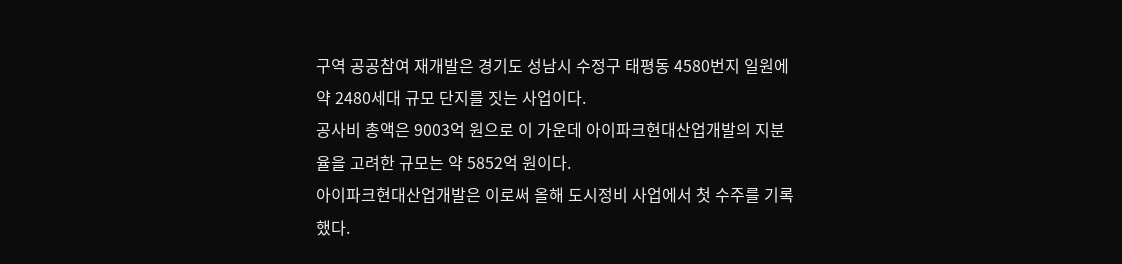구역 공공참여 재개발은 경기도 성남시 수정구 태평동 4580번지 일원에 약 2480세대 규모 단지를 짓는 사업이다.
공사비 총액은 9003억 원으로 이 가운데 아이파크현대산업개발의 지분율을 고려한 규모는 약 5852억 원이다.
아이파크현대산업개발은 이로써 올해 도시정비 사업에서 첫 수주를 기록했다.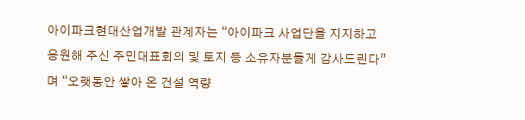아이파크현대산업개발 관계자는 “아이파크 사업단을 지지하고 응원해 주신 주민대표회의 및 토지 등 소유자분들게 감사드린다”며 “오랫동안 쌓아 온 건설 역량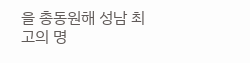을 총동원해 성남 최고의 명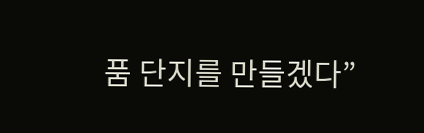품 단지를 만들겠다”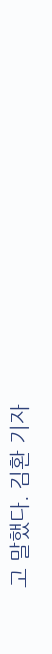고 말했다. 김환 기자